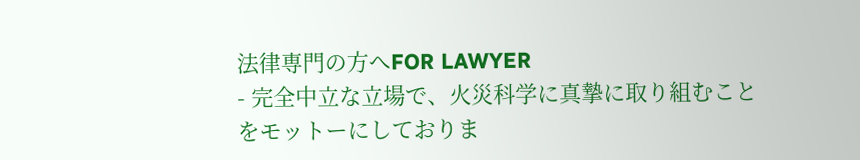法律専門の方へFOR LAWYER
- 完全中立な立場で、火災科学に真摯に取り組むことをモットーにしておりま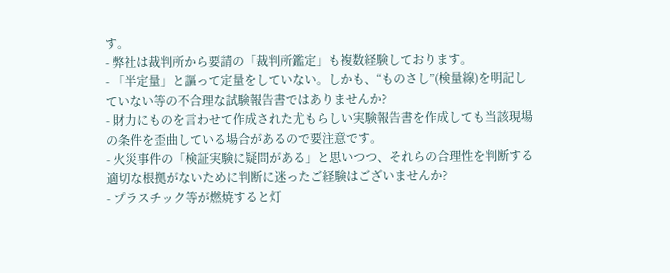す。
- 弊社は裁判所から要請の「裁判所鑑定」も複数経験しております。
- 「半定量」と謳って定量をしていない。しかも、“ものさし”(検量線)を明記していない等の不合理な試験報告書ではありませんか?
- 財力にものを言わせて作成された尤もらしい実験報告書を作成しても当該現場の条件を歪曲している場合があるので要注意です。
- 火災事件の「検証実験に疑問がある」と思いつつ、それらの合理性を判断する適切な根拠がないために判断に迷ったご経験はございませんか?
- プラスチック等が燃焼すると灯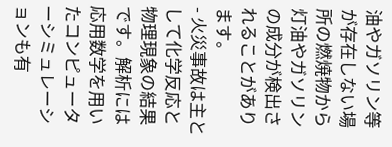油やガソリン等が存在しない場所の燃焼物から灯油やガソリンの成分が検出されることがあります。
- 火災事故は主として化学反応と物理現象の結果です。解析には応用数学を用いたコンピューターシミュレーションも有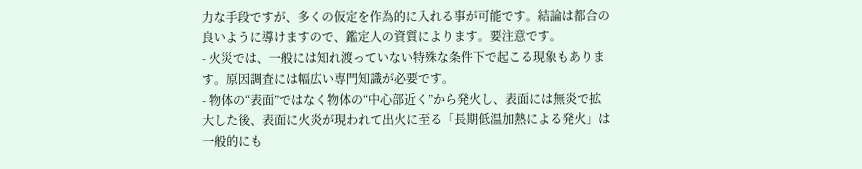力な手段ですが、多くの仮定を作為的に入れる事が可能です。結論は都合の良いように導けますので、鑑定人の資質によります。要注意です。
- 火災では、一般には知れ渡っていない特殊な条件下で起こる現象もあります。原因調査には幅広い専門知識が必要です。
- 物体の“表面”ではなく物体の“中心部近く”から発火し、表面には無炎で拡大した後、表面に火炎が現われて出火に至る「長期低温加熱による発火」は一般的にも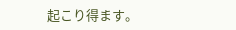起こり得ます。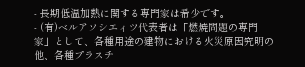- 長期低温加熱に関する専門家は希少です。
- (有)ベルアソシエィツ代表者は「燃焼問題の専門家」として、各種用途の建物における火災原因究明の他、各種プラスチ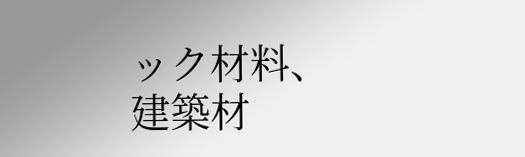ック材料、建築材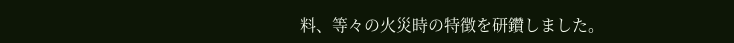料、等々の火災時の特徴を研鑽しました。